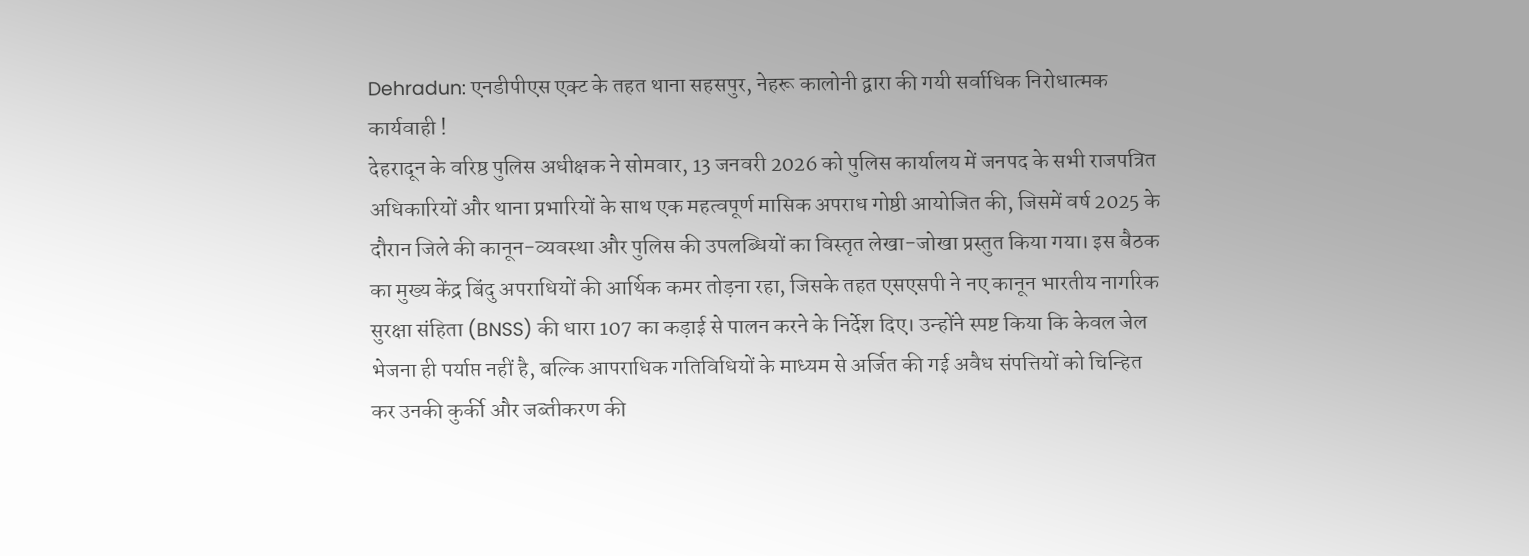Dehradun: एनडीपीएस एक्ट के तहत थाना सहसपुर, नेहरू कालोनी द्वारा की गयी सर्वाधिक निरोधात्मक कार्यवाही !
देहरादून के वरिष्ठ पुलिस अधीक्षक ने सोमवार, 13 जनवरी 2026 को पुलिस कार्यालय में जनपद के सभी राजपत्रित अधिकारियों और थाना प्रभारियों के साथ एक महत्वपूर्ण मासिक अपराध गोष्ठी आयोजित की, जिसमें वर्ष 2025 के दौरान जिले की कानून-व्यवस्था और पुलिस की उपलब्धियों का विस्तृत लेखा-जोखा प्रस्तुत किया गया। इस बैठक का मुख्य केंद्र बिंदु अपराधियों की आर्थिक कमर तोड़ना रहा, जिसके तहत एसएसपी ने नए कानून भारतीय नागरिक सुरक्षा संहिता (BNSS) की धारा 107 का कड़ाई से पालन करने के निर्देश दिए। उन्होंने स्पष्ट किया कि केवल जेल भेजना ही पर्याप्त नहीं है, बल्कि आपराधिक गतिविधियों के माध्यम से अर्जित की गई अवैध संपत्तियों को चिन्हित कर उनकी कुर्की और जब्तीकरण की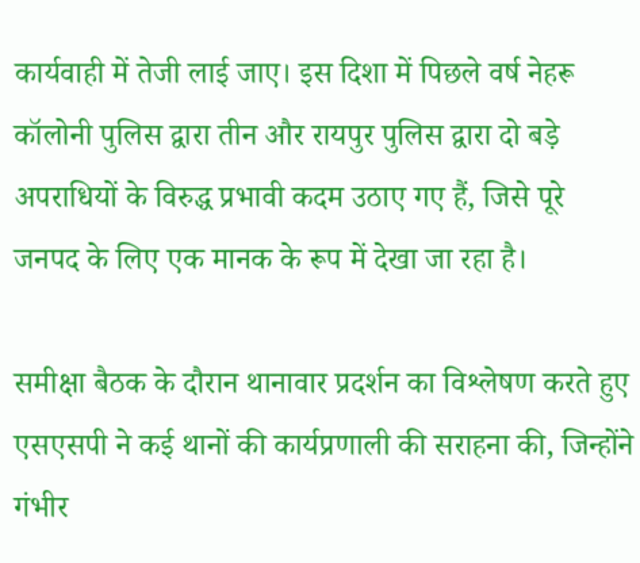कार्यवाही में तेजी लाई जाए। इस दिशा में पिछले वर्ष नेहरू कॉलोनी पुलिस द्वारा तीन और रायपुर पुलिस द्वारा दो बड़े अपराधियों के विरुद्ध प्रभावी कदम उठाए गए हैं, जिसे पूरे जनपद के लिए एक मानक के रूप में देखा जा रहा है।

समीक्षा बैठक के दौरान थानावार प्रदर्शन का विश्लेषण करते हुए एसएसपी ने कई थानों की कार्यप्रणाली की सराहना की, जिन्होंने गंभीर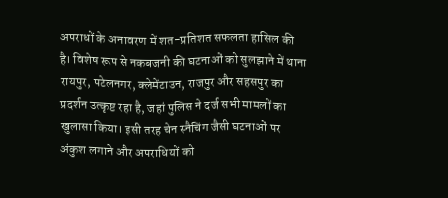अपराधों के अनावरण में शत-प्रतिशत सफलता हासिल की है। विशेष रूप से नकबजनी की घटनाओं को सुलझाने में थाना रायपुर, पटेलनगर, क्लेमेंटाउन, राजपुर और सहसपुर का प्रदर्शन उत्कृष्ट रहा है, जहां पुलिस ने दर्ज सभी मामलों का खुलासा किया। इसी तरह चेन स्नैचिंग जैसी घटनाओं पर अंकुश लगाने और अपराधियों को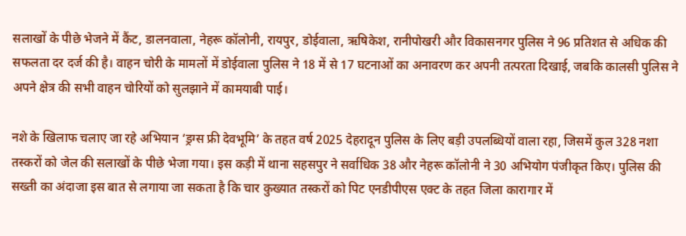सलाखों के पीछे भेजने में कैंट, डालनवाला, नेहरू कॉलोनी, रायपुर, डोईवाला, ऋषिकेश, रानीपोखरी और विकासनगर पुलिस ने 96 प्रतिशत से अधिक की सफलता दर दर्ज की है। वाहन चोरी के मामलों में डोईवाला पुलिस ने 18 में से 17 घटनाओं का अनावरण कर अपनी तत्परता दिखाई, जबकि कालसी पुलिस ने अपने क्षेत्र की सभी वाहन चोरियों को सुलझाने में कामयाबी पाई।

नशे के खिलाफ चलाए जा रहे अभियान ‘ड्रग्स फ्री देवभूमि’ के तहत वर्ष 2025 देहरादून पुलिस के लिए बड़ी उपलब्धियों वाला रहा, जिसमें कुल 328 नशा तस्करों को जेल की सलाखों के पीछे भेजा गया। इस कड़ी में थाना सहसपुर ने सर्वाधिक 38 और नेहरू कॉलोनी ने 30 अभियोग पंजीकृत किए। पुलिस की सख्ती का अंदाजा इस बात से लगाया जा सकता है कि चार कुख्यात तस्करों को पिट एनडीपीएस एक्ट के तहत जिला कारागार में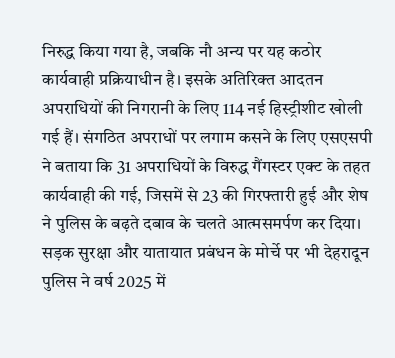निरुद्ध किया गया है, जबकि नौ अन्य पर यह कठोर कार्यवाही प्रक्रियाधीन है। इसके अतिरिक्त आदतन अपराधियों की निगरानी के लिए 114 नई हिस्ट्रीशीट खोली गई हैं। संगठित अपराधों पर लगाम कसने के लिए एसएसपी ने बताया कि 31 अपराधियों के विरुद्ध गैंगस्टर एक्ट के तहत कार्यवाही की गई, जिसमें से 23 की गिरफ्तारी हुई और शेष ने पुलिस के बढ़ते दबाव के चलते आत्मसमर्पण कर दिया।
सड़क सुरक्षा और यातायात प्रबंधन के मोर्चे पर भी देहरादून पुलिस ने वर्ष 2025 में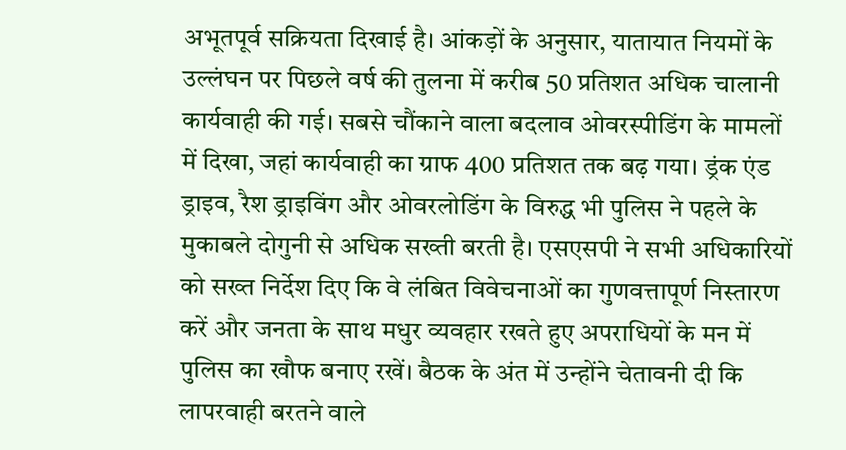अभूतपूर्व सक्रियता दिखाई है। आंकड़ों के अनुसार, यातायात नियमों के उल्लंघन पर पिछले वर्ष की तुलना में करीब 50 प्रतिशत अधिक चालानी कार्यवाही की गई। सबसे चौंकाने वाला बदलाव ओवरस्पीडिंग के मामलों में दिखा, जहां कार्यवाही का ग्राफ 400 प्रतिशत तक बढ़ गया। ड्रंक एंड ड्राइव, रैश ड्राइविंग और ओवरलोडिंग के विरुद्ध भी पुलिस ने पहले के मुकाबले दोगुनी से अधिक सख्ती बरती है। एसएसपी ने सभी अधिकारियों को सख्त निर्देश दिए कि वे लंबित विवेचनाओं का गुणवत्तापूर्ण निस्तारण करें और जनता के साथ मधुर व्यवहार रखते हुए अपराधियों के मन में पुलिस का खौफ बनाए रखें। बैठक के अंत में उन्होंने चेतावनी दी कि लापरवाही बरतने वाले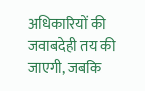अधिकारियों की जवाबदेही तय की जाएगी, जबकि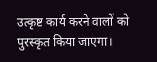उत्कृष्ट कार्य करने वालों को पुरस्कृत किया जाएगा।